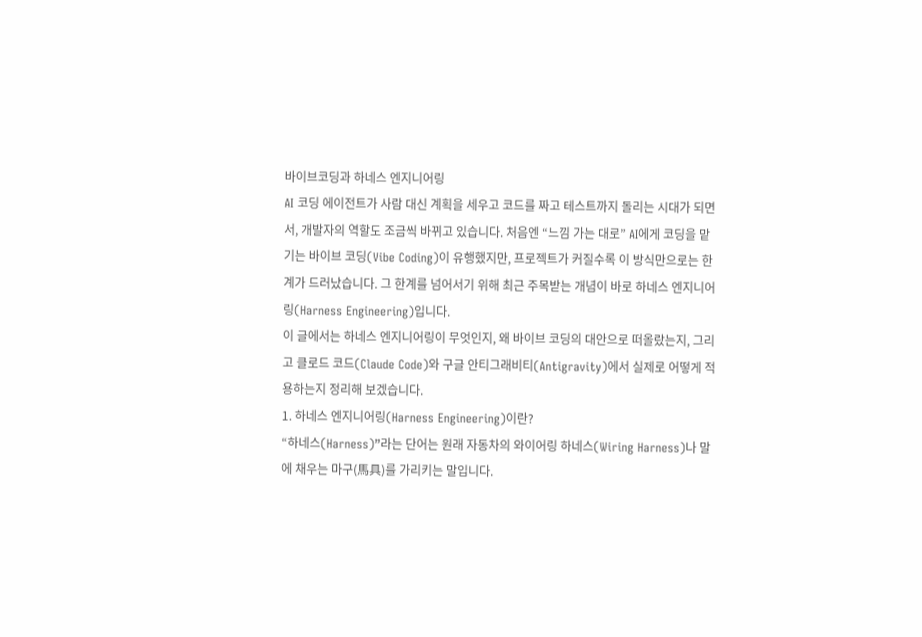바이브코딩과 하네스 엔지니어링
AI 코딩 에이전트가 사람 대신 계획을 세우고 코드를 짜고 테스트까지 돌리는 시대가 되면서, 개발자의 역할도 조금씩 바뀌고 있습니다. 처음엔 “느낌 가는 대로” AI에게 코딩을 맡기는 바이브 코딩(Vibe Coding)이 유행했지만, 프로젝트가 커질수록 이 방식만으로는 한계가 드러났습니다. 그 한계를 넘어서기 위해 최근 주목받는 개념이 바로 하네스 엔지니어링(Harness Engineering)입니다.
이 글에서는 하네스 엔지니어링이 무엇인지, 왜 바이브 코딩의 대안으로 떠올랐는지, 그리고 클로드 코드(Claude Code)와 구글 안티그래비티(Antigravity)에서 실제로 어떻게 적용하는지 정리해 보겠습니다.
1. 하네스 엔지니어링(Harness Engineering)이란?
“하네스(Harness)”라는 단어는 원래 자동차의 와이어링 하네스(Wiring Harness)나 말에 채우는 마구(馬具)를 가리키는 말입니다.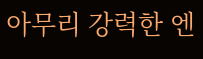아무리 강력한 엔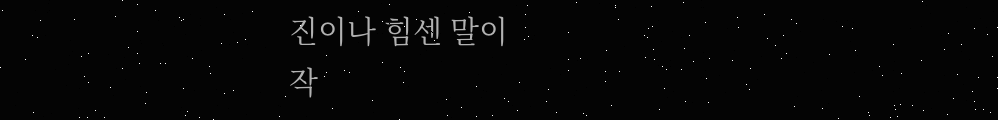진이나 힘센 말이
작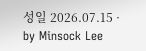성일 2026.07.15 · by Minsock Lee